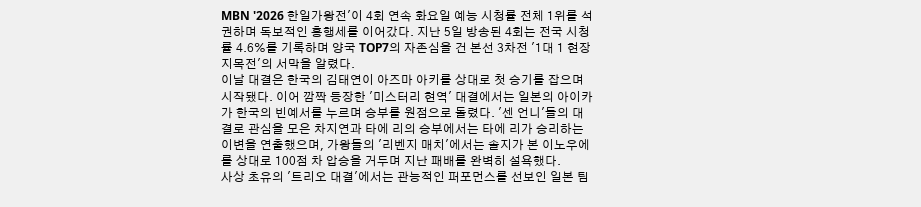MBN '2026 한일가왕전'이 4회 연속 화요일 예능 시청률 전체 1위를 석권하며 독보적인 흥행세를 이어갔다. 지난 5일 방송된 4회는 전국 시청률 4.6%를 기록하며 양국 TOP7의 자존심을 건 본선 3차전 '1대 1 현장 지목전'의 서막을 알렸다.
이날 대결은 한국의 김태연이 아즈마 아키를 상대로 첫 승기를 잡으며 시작됐다. 이어 깜짝 등장한 '미스터리 현역' 대결에서는 일본의 아이카가 한국의 빈예서를 누르며 승부를 원점으로 돌렸다. '센 언니'들의 대결로 관심을 모은 차지연과 타에 리의 승부에서는 타에 리가 승리하는 이변을 연출했으며, 가왕들의 '리벤지 매치'에서는 솔지가 본 이노우에를 상대로 100점 차 압승을 거두며 지난 패배를 완벽히 설욕했다.
사상 초유의 '트리오 대결'에서는 관능적인 퍼포먼스를 선보인 일본 팀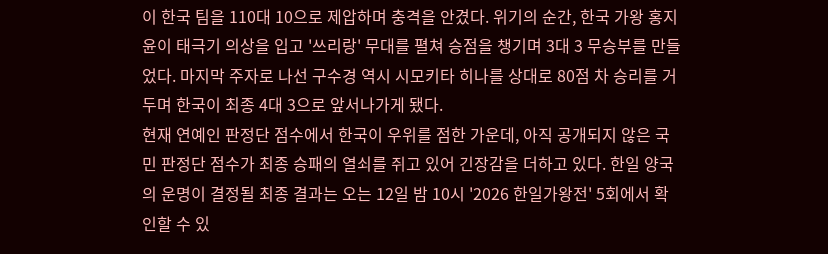이 한국 팀을 110대 10으로 제압하며 충격을 안겼다. 위기의 순간, 한국 가왕 홍지윤이 태극기 의상을 입고 '쓰리랑' 무대를 펼쳐 승점을 챙기며 3대 3 무승부를 만들었다. 마지막 주자로 나선 구수경 역시 시모키타 히나를 상대로 80점 차 승리를 거두며 한국이 최종 4대 3으로 앞서나가게 됐다.
현재 연예인 판정단 점수에서 한국이 우위를 점한 가운데, 아직 공개되지 않은 국민 판정단 점수가 최종 승패의 열쇠를 쥐고 있어 긴장감을 더하고 있다. 한일 양국의 운명이 결정될 최종 결과는 오는 12일 밤 10시 '2026 한일가왕전' 5회에서 확인할 수 있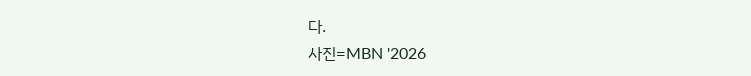다.
사진=MBN '2026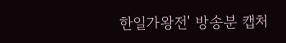한일가왕전' 방송분 캡처